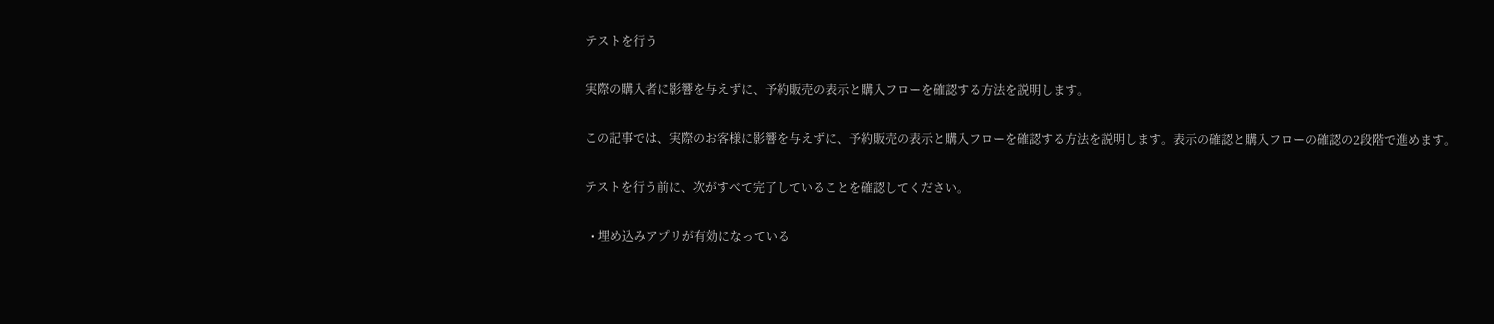テストを行う

実際の購入者に影響を与えずに、予約販売の表示と購入フローを確認する方法を説明します。

この記事では、実際のお客様に影響を与えずに、予約販売の表示と購入フローを確認する方法を説明します。表示の確認と購入フローの確認の2段階で進めます。

テストを行う前に、次がすべて完了していることを確認してください。

  • 埋め込みアプリが有効になっている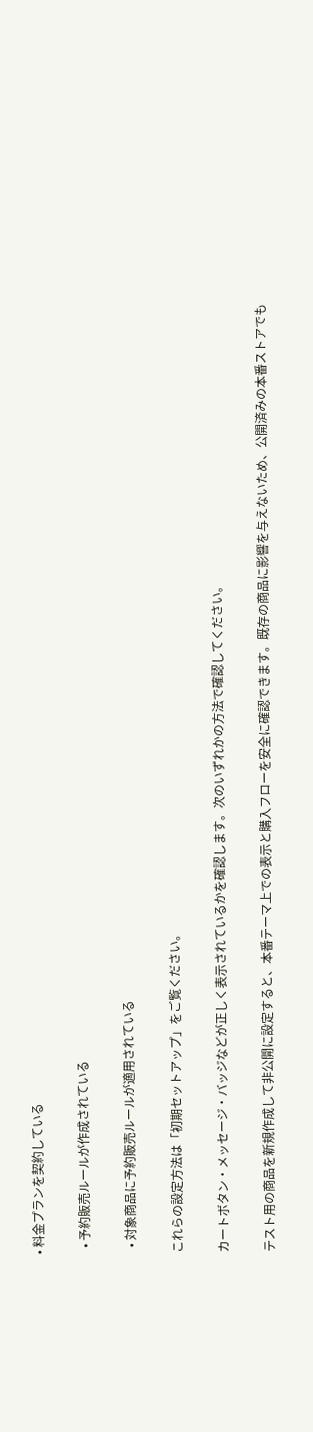• 料金プランを契約している

  • 予約販売ルールが作成されている

  • 対象商品に予約販売ルールが適用されている

これらの設定方法は「初期セットアップ」をご覧ください。

カートボタン・メッセージ・バッジなどが正しく表示されているかを確認します。次のいずれかの方法で確認してください。

テスト用の商品を新規作成して非公開に設定すると、本番テーマ上での表示と購入フローを安全に確認できます。既存の商品に影響を与えないため、公開済みの本番ストアでも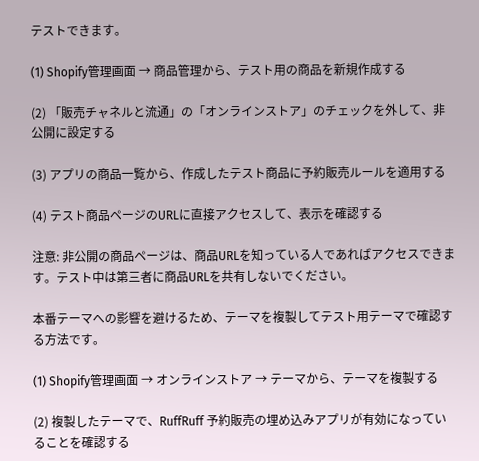テストできます。

(1) Shopify管理画面 → 商品管理から、テスト用の商品を新規作成する

(2) 「販売チャネルと流通」の「オンラインストア」のチェックを外して、非公開に設定する

(3) アプリの商品一覧から、作成したテスト商品に予約販売ルールを適用する

(4) テスト商品ページのURLに直接アクセスして、表示を確認する

注意: 非公開の商品ページは、商品URLを知っている人であればアクセスできます。テスト中は第三者に商品URLを共有しないでください。

本番テーマへの影響を避けるため、テーマを複製してテスト用テーマで確認する方法です。

(1) Shopify管理画面 → オンラインストア → テーマから、テーマを複製する

(2) 複製したテーマで、RuffRuff 予約販売の埋め込みアプリが有効になっていることを確認する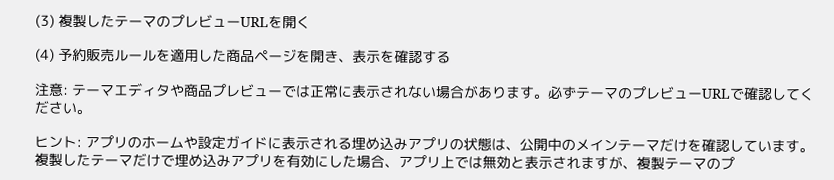(3) 複製したテーマのプレビューURLを開く

(4) 予約販売ルールを適用した商品ページを開き、表示を確認する

注意: テーマエディタや商品プレビューでは正常に表示されない場合があります。必ずテーマのプレビューURLで確認してください。

ヒント: アプリのホームや設定ガイドに表示される埋め込みアプリの状態は、公開中のメインテーマだけを確認しています。複製したテーマだけで埋め込みアプリを有効にした場合、アプリ上では無効と表示されますが、複製テーマのプ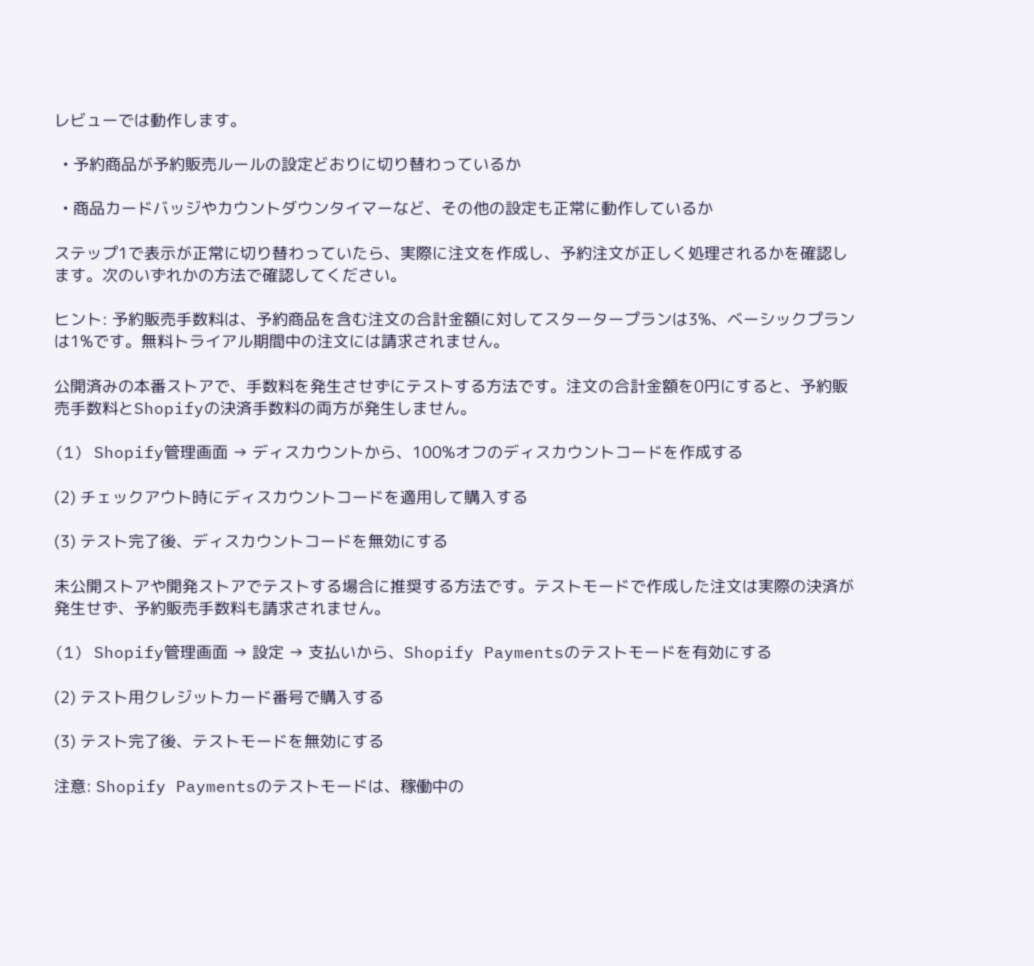レビューでは動作します。

  • 予約商品が予約販売ルールの設定どおりに切り替わっているか

  • 商品カードバッジやカウントダウンタイマーなど、その他の設定も正常に動作しているか

ステップ1で表示が正常に切り替わっていたら、実際に注文を作成し、予約注文が正しく処理されるかを確認します。次のいずれかの方法で確認してください。

ヒント: 予約販売手数料は、予約商品を含む注文の合計金額に対してスタータープランは3%、ベーシックプランは1%です。無料トライアル期間中の注文には請求されません。

公開済みの本番ストアで、手数料を発生させずにテストする方法です。注文の合計金額を0円にすると、予約販売手数料とShopifyの決済手数料の両方が発生しません。

(1) Shopify管理画面 → ディスカウントから、100%オフのディスカウントコードを作成する

(2) チェックアウト時にディスカウントコードを適用して購入する

(3) テスト完了後、ディスカウントコードを無効にする

未公開ストアや開発ストアでテストする場合に推奨する方法です。テストモードで作成した注文は実際の決済が発生せず、予約販売手数料も請求されません。

(1) Shopify管理画面 → 設定 → 支払いから、Shopify Paymentsのテストモードを有効にする

(2) テスト用クレジットカード番号で購入する

(3) テスト完了後、テストモードを無効にする

注意: Shopify Paymentsのテストモードは、稼働中の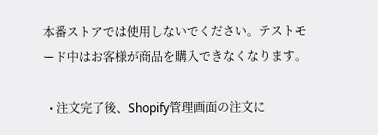本番ストアでは使用しないでください。テストモード中はお客様が商品を購入できなくなります。

  • 注文完了後、Shopify管理画面の注文に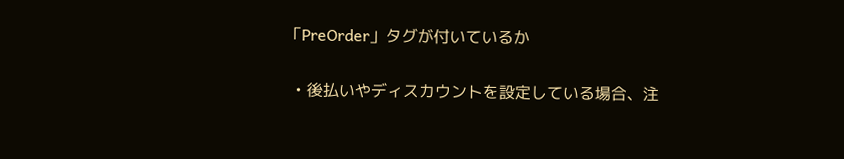「PreOrder」タグが付いているか

  • 後払いやディスカウントを設定している場合、注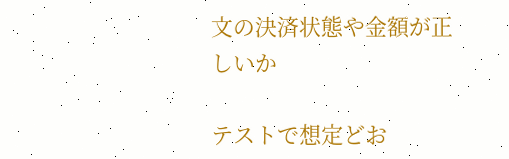文の決済状態や金額が正しいか

テストで想定どお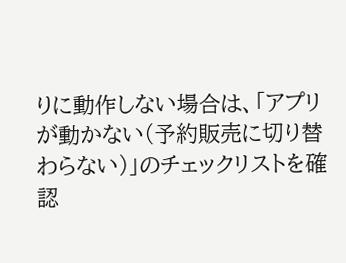りに動作しない場合は、「アプリが動かない(予約販売に切り替わらない)」のチェックリストを確認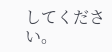してください。